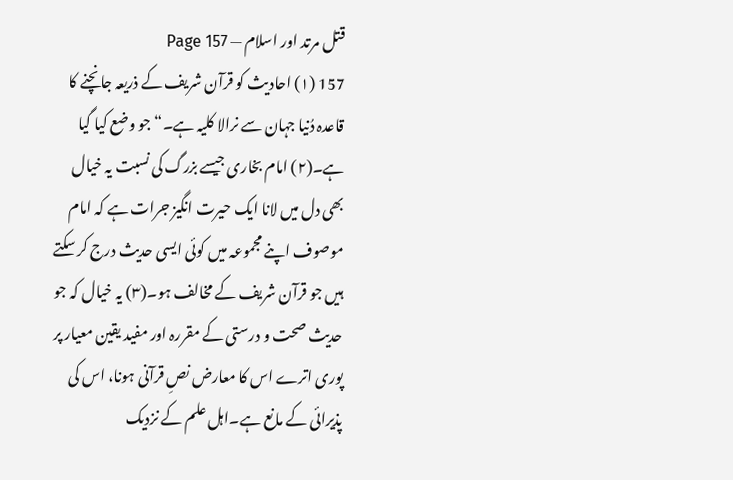قتل مرتد اور اسلام — Page 157
157 (۱) احادیث کو قرآن شریف کے ذریعہ جانچنے کا قاعدہ دُنیا جہان سے نرالا کلیہ ہے۔“ جو وضع کیا گیا ہے۔(۲) امام بخاری جیسے بزرگ کی نسبت یہ خیال بھی دل میں لانا ایک حیرت انگیز جرات ہے کہ امام موصوف اپنے مجموعہ میں کوئی ایسی حدیث درج کر سکتے ہیں جو قرآن شریف کے مخالف ہو۔(۳) یہ خیال کہ جو حدیث صحت و درستی کے مقررہ اور مفید یقین معیار پر پوری اترے اس کا معارض نصِ قرآنی ہونا، اس کی پذیرائی کے مانع ہے۔اہل علم کے نزدیک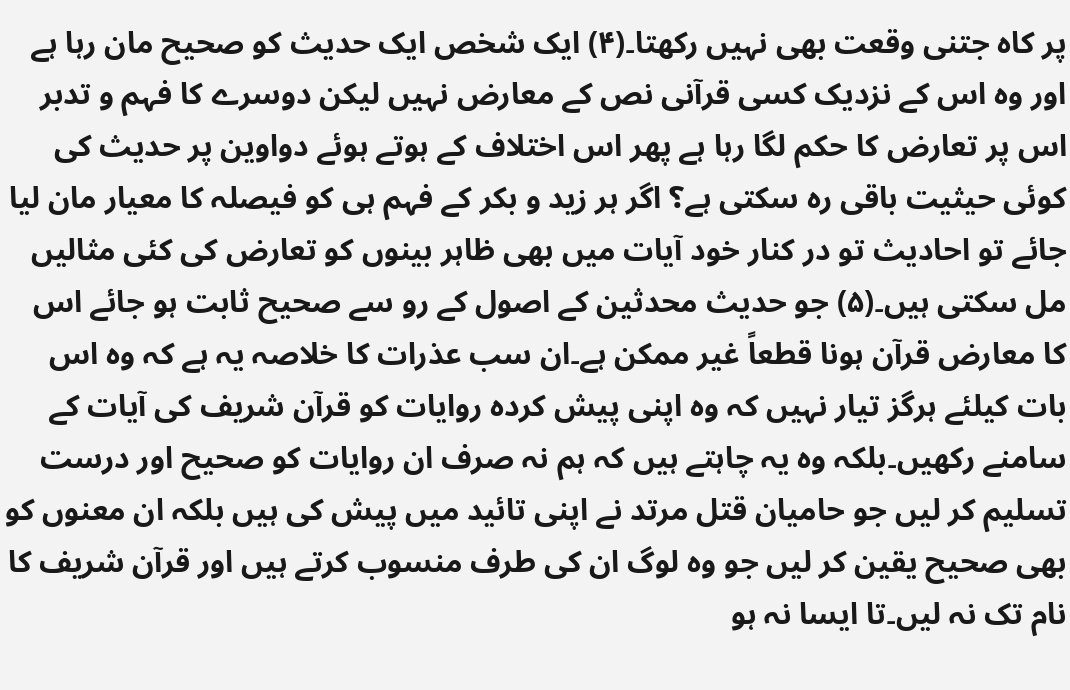پر کاہ جتنی وقعت بھی نہیں رکھتا۔(۴) ایک شخص ایک حدیث کو صحیح مان رہا ہے اور وہ اس کے نزدیک کسی قرآنی نص کے معارض نہیں لیکن دوسرے کا فہم و تدبر اس پر تعارض کا حکم لگا رہا ہے پھر اس اختلاف کے ہوتے ہوئے دواوین پر حدیث کی کوئی حیثیت باقی رہ سکتی ہے؟ اگر ہر زید و بکر کے فہم ہی کو فیصلہ کا معیار مان لیا جائے تو احادیث تو در کنار خود آیات میں بھی ظاہر بینوں کو تعارض کی کئی مثالیں مل سکتی ہیں۔(۵) جو حدیث محدثین کے اصول کے رو سے صحیح ثابت ہو جائے اس کا معارض قرآن ہونا قطعاً غیر ممکن ہے۔ان سب عذرات کا خلاصہ یہ ہے کہ وہ اس بات کیلئے ہرگز تیار نہیں کہ وہ اپنی پیش کردہ روایات کو قرآن شریف کی آیات کے سامنے رکھیں۔بلکہ وہ یہ چاہتے ہیں کہ ہم نہ صرف ان روایات کو صحیح اور درست تسلیم کر لیں جو حامیان قتل مرتد نے اپنی تائید میں پیش کی ہیں بلکہ ان معنوں کو بھی صحیح یقین کر لیں جو وہ لوگ ان کی طرف منسوب کرتے ہیں اور قرآن شریف کا نام تک نہ لیں۔تا ایسا نہ ہو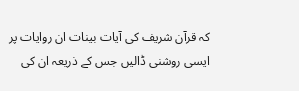کہ قرآن شریف کی آیات بینات ان روایات پر ایسی روشنی ڈالیں جس کے ذریعہ ان کی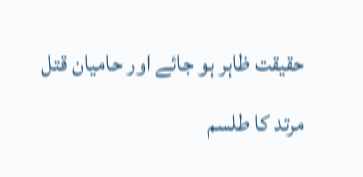حقیقت ظاہر ہو جائے اور حامیان قتل مرتد کا طلسم